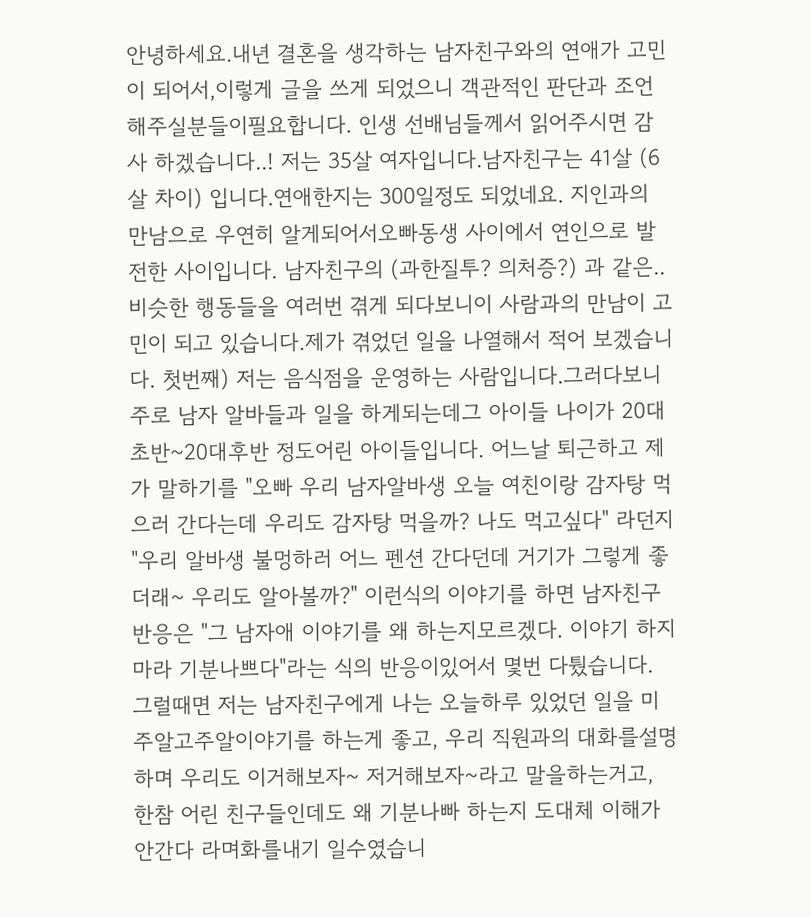안녕하세요.내년 결혼을 생각하는 남자친구와의 연애가 고민이 되어서,이렇게 글을 쓰게 되었으니 객관적인 판단과 조언 해주실분들이필요합니다. 인생 선배님들께서 읽어주시면 감사 하겠습니다..! 저는 35살 여자입니다.남자친구는 41살 (6살 차이) 입니다.연애한지는 300일정도 되었네요. 지인과의 만남으로 우연히 알게되어서오빠동생 사이에서 연인으로 발전한 사이입니다. 남자친구의 (과한질투? 의처증?) 과 같은..비슷한 행동들을 여러번 겪게 되다보니이 사람과의 만남이 고민이 되고 있습니다.제가 겪었던 일을 나열해서 적어 보겠습니다. 첫번째) 저는 음식점을 운영하는 사람입니다.그러다보니 주로 남자 알바들과 일을 하게되는데그 아이들 나이가 20대초반~20대후반 정도어린 아이들입니다. 어느날 퇴근하고 제가 말하기를 "오빠 우리 남자알바생 오늘 여친이랑 감자탕 먹으러 간다는데 우리도 감자탕 먹을까? 나도 먹고싶다" 라던지 "우리 알바생 불멍하러 어느 펜션 간다던데 거기가 그렇게 좋더래~ 우리도 알아볼까?" 이런식의 이야기를 하면 남자친구 반응은 "그 남자애 이야기를 왜 하는지모르겠다. 이야기 하지마라 기분나쁘다"라는 식의 반응이있어서 몇번 다퉜습니다. 그럴때면 저는 남자친구에게 나는 오늘하루 있었던 일을 미주알고주알이야기를 하는게 좋고, 우리 직원과의 대화를설명하며 우리도 이거해보자~ 저거해보자~라고 말을하는거고, 한참 어린 친구들인데도 왜 기분나빠 하는지 도대체 이해가 안간다 라며화를내기 일수였습니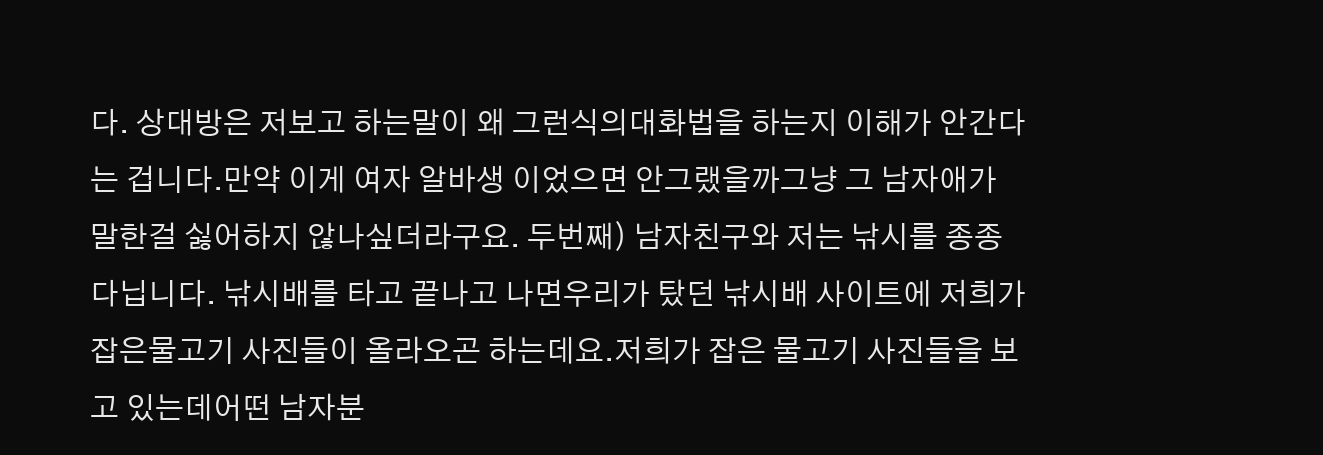다. 상대방은 저보고 하는말이 왜 그런식의대화법을 하는지 이해가 안간다는 겁니다.만약 이게 여자 알바생 이었으면 안그랬을까그냥 그 남자애가 말한걸 싫어하지 않나싶더라구요. 두번째) 남자친구와 저는 낚시를 종종 다닙니다. 낚시배를 타고 끝나고 나면우리가 탔던 낚시배 사이트에 저희가 잡은물고기 사진들이 올라오곤 하는데요.저희가 잡은 물고기 사진들을 보고 있는데어떤 남자분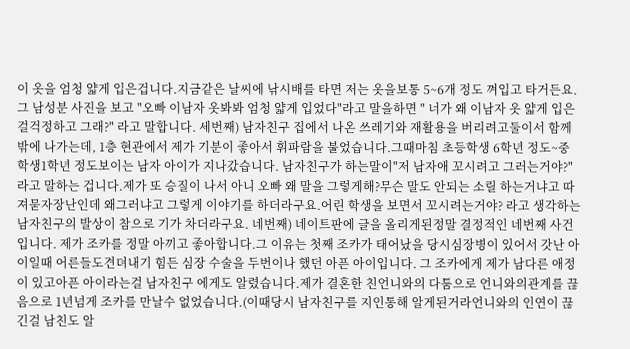이 옷을 엄청 얇게 입은겁니다.지금같은 날씨에 낚시배를 타면 저는 옷을보통 5~6개 정도 껴입고 타거든요.그 남성분 사진을 보고 "오빠 이남자 옷봐봐 엄청 얇게 입었다"라고 말을하면 " 너가 왜 이남자 옷 얇게 입은걸걱정하고 그래?" 라고 말합니다. 세번째) 남자친구 집에서 나온 쓰레기와 재활용을 버리려고둘이서 함께 밖에 나가는데, 1층 현관에서 제가 기분이 좋아서 휘파람을 불었습니다.그때마침 초등학생 6학년 정도~중학생1학년 정도보이는 남자 아이가 지나갔습니다. 남자친구가 하는말이"저 남자애 꼬시려고 그러는거야?" 라고 말하는 겁니다.제가 또 승질이 나서 아니 오빠 왜 말을 그렇게해?무슨 말도 안되는 소릴 하는거냐고 따져묻자장난인데 왜그러냐고 그렇게 이야기를 하더라구요.어린 학생을 보면서 꼬시려는거야? 라고 생각하는남자친구의 발상이 참으로 기가 차더라구요. 네번째) 네이트판에 글을 올리게된정말 결정적인 네번째 사건입니다. 제가 조카를 정말 아끼고 좋아합니다.그 이유는 첫째 조카가 태어났을 당시심장병이 있어서 갓난 아이일때 어른들도견뎌내기 힘든 심장 수술을 두번이나 했던 아픈 아이입니다. 그 조카에게 제가 남다른 애정이 있고아픈 아이라는걸 남자친구 에게도 알렸습니다.제가 결혼한 친언니와의 다툼으로 언니와의관계를 끊음으로 1년넘게 조카를 만날수 없었습니다.(이때당시 남자친구를 지인통해 알게된거라언니와의 인연이 끊긴걸 남친도 알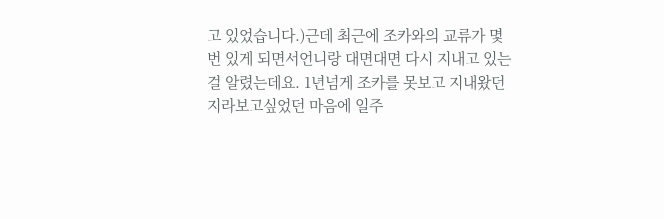고 있었습니다.)근데 최근에 조카와의 교류가 몇번 있게 되면서언니랑 대면대면 다시 지내고 있는걸 알렸는데요. 1년넘게 조카를 못보고 지내왔던 지라보고싶었던 마음에 일주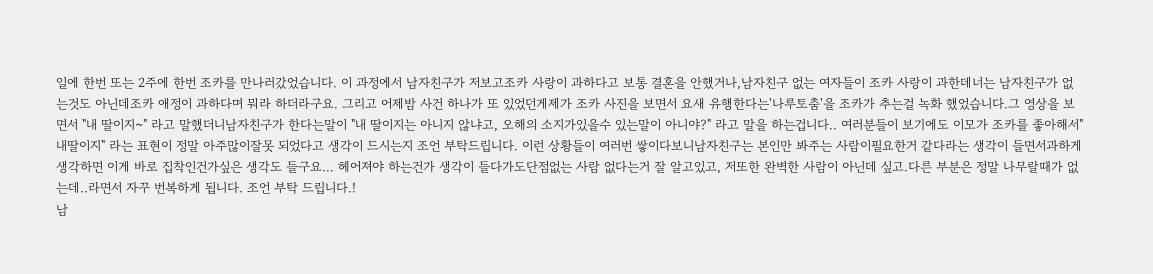일에 한번 또는 2주에 한번 조카를 만나러갔었습니다. 이 과정에서 남자친구가 저보고조카 사랑이 과하다고 보통 결혼을 안했거나,남자친구 없는 여자들이 조카 사랑이 과한데너는 남자친구가 없는것도 아닌데조카 애정이 과하다며 뭐라 하더라구요. 그리고 어제밤 사건 하나가 또 있었던게제가 조카 사진을 보면서 요새 유행한다는'나루토춤'을 조카가 추는걸 녹화 했었습니다.그 영상을 보면서 "내 딸이지~" 라고 말했더니남자친구가 한다는말이 "내 딸이지는 아니지 않냐고, 오해의 소지가있을수 있는말이 아니야?" 라고 말을 하는겁니다.. 여러분들이 보기에도 이모가 조카를 좋아해서"내딸이지" 라는 표현이 정말 아주많이잘못 되었다고 생각이 드시는지 조언 부탁드립니다. 이런 상황들이 여러번 쌓이다보니남자친구는 본인만 봐주는 사람이필요한거 같다라는 생각이 들면서과하게 생각하면 이게 바로 집착인건가싶은 생각도 들구요... 헤어져야 하는건가 생각이 들다가도단점없는 사람 없다는거 잘 알고있고, 저또한 완벽한 사람이 아닌데 싶고.다른 부분은 정말 나무랄때가 없는데..라면서 자꾸 번복하게 됩니다. 조언 부탁 드립니다.!
남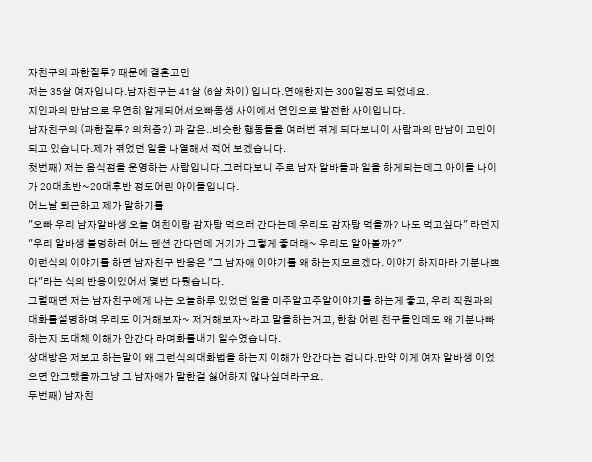자친구의 과한질투? 때문에 결혼고민
저는 35살 여자입니다.남자친구는 41살 (6살 차이) 입니다.연애한지는 300일정도 되었네요.
지인과의 만남으로 우연히 알게되어서오빠동생 사이에서 연인으로 발전한 사이입니다.
남자친구의 (과한질투? 의처증?) 과 같은..비슷한 행동들을 여러번 겪게 되다보니이 사람과의 만남이 고민이 되고 있습니다.제가 겪었던 일을 나열해서 적어 보겠습니다.
첫번째) 저는 음식점을 운영하는 사람입니다.그러다보니 주로 남자 알바들과 일을 하게되는데그 아이들 나이가 20대초반~20대후반 정도어린 아이들입니다.
어느날 퇴근하고 제가 말하기를
"오빠 우리 남자알바생 오늘 여친이랑 감자탕 먹으러 간다는데 우리도 감자탕 먹을까? 나도 먹고싶다" 라던지
"우리 알바생 불멍하러 어느 펜션 간다던데 거기가 그렇게 좋더래~ 우리도 알아볼까?"
이런식의 이야기를 하면 남자친구 반응은 "그 남자애 이야기를 왜 하는지모르겠다. 이야기 하지마라 기분나쁘다"라는 식의 반응이있어서 몇번 다퉜습니다.
그럴때면 저는 남자친구에게 나는 오늘하루 있었던 일을 미주알고주알이야기를 하는게 좋고, 우리 직원과의 대화를설명하며 우리도 이거해보자~ 저거해보자~라고 말을하는거고, 한참 어린 친구들인데도 왜 기분나빠 하는지 도대체 이해가 안간다 라며화를내기 일수였습니다.
상대방은 저보고 하는말이 왜 그런식의대화법을 하는지 이해가 안간다는 겁니다.만약 이게 여자 알바생 이었으면 안그랬을까그냥 그 남자애가 말한걸 싫어하지 않나싶더라구요.
두번째) 남자친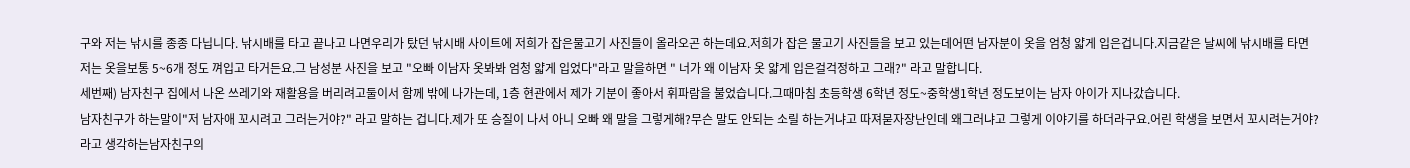구와 저는 낚시를 종종 다닙니다. 낚시배를 타고 끝나고 나면우리가 탔던 낚시배 사이트에 저희가 잡은물고기 사진들이 올라오곤 하는데요.저희가 잡은 물고기 사진들을 보고 있는데어떤 남자분이 옷을 엄청 얇게 입은겁니다.지금같은 날씨에 낚시배를 타면 저는 옷을보통 5~6개 정도 껴입고 타거든요.그 남성분 사진을 보고 "오빠 이남자 옷봐봐 엄청 얇게 입었다"라고 말을하면 " 너가 왜 이남자 옷 얇게 입은걸걱정하고 그래?" 라고 말합니다.
세번째) 남자친구 집에서 나온 쓰레기와 재활용을 버리려고둘이서 함께 밖에 나가는데, 1층 현관에서 제가 기분이 좋아서 휘파람을 불었습니다.그때마침 초등학생 6학년 정도~중학생1학년 정도보이는 남자 아이가 지나갔습니다.
남자친구가 하는말이"저 남자애 꼬시려고 그러는거야?" 라고 말하는 겁니다.제가 또 승질이 나서 아니 오빠 왜 말을 그렇게해?무슨 말도 안되는 소릴 하는거냐고 따져묻자장난인데 왜그러냐고 그렇게 이야기를 하더라구요.어린 학생을 보면서 꼬시려는거야? 라고 생각하는남자친구의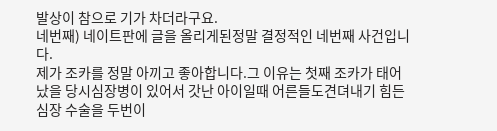발상이 참으로 기가 차더라구요.
네번째) 네이트판에 글을 올리게된정말 결정적인 네번째 사건입니다.
제가 조카를 정말 아끼고 좋아합니다.그 이유는 첫째 조카가 태어났을 당시심장병이 있어서 갓난 아이일때 어른들도견뎌내기 힘든 심장 수술을 두번이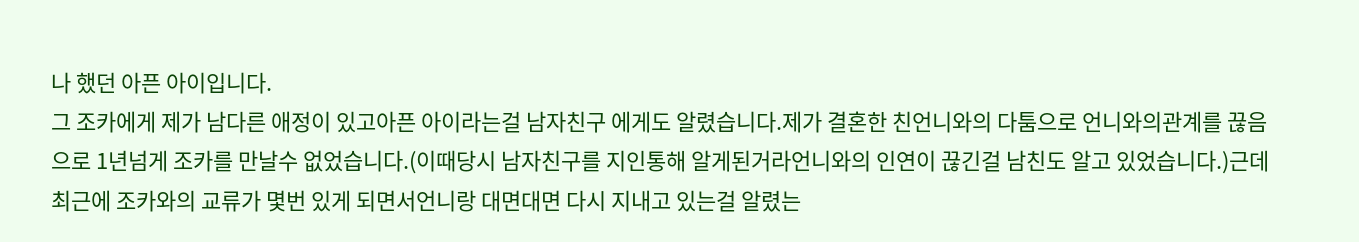나 했던 아픈 아이입니다.
그 조카에게 제가 남다른 애정이 있고아픈 아이라는걸 남자친구 에게도 알렸습니다.제가 결혼한 친언니와의 다툼으로 언니와의관계를 끊음으로 1년넘게 조카를 만날수 없었습니다.(이때당시 남자친구를 지인통해 알게된거라언니와의 인연이 끊긴걸 남친도 알고 있었습니다.)근데 최근에 조카와의 교류가 몇번 있게 되면서언니랑 대면대면 다시 지내고 있는걸 알렸는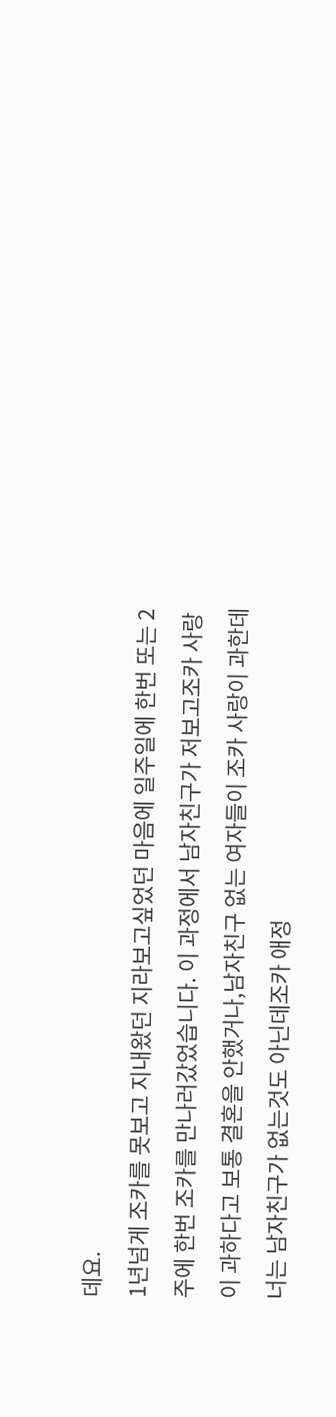데요.
1년넘게 조카를 못보고 지내왔던 지라보고싶었던 마음에 일주일에 한번 또는 2주에 한번 조카를 만나러갔었습니다. 이 과정에서 남자친구가 저보고조카 사랑이 과하다고 보통 결혼을 안했거나,남자친구 없는 여자들이 조카 사랑이 과한데너는 남자친구가 없는것도 아닌데조카 애정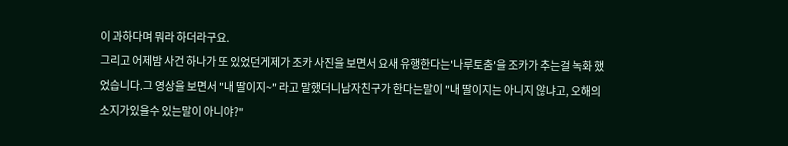이 과하다며 뭐라 하더라구요.
그리고 어제밤 사건 하나가 또 있었던게제가 조카 사진을 보면서 요새 유행한다는'나루토춤'을 조카가 추는걸 녹화 했었습니다.그 영상을 보면서 "내 딸이지~" 라고 말했더니남자친구가 한다는말이 "내 딸이지는 아니지 않냐고, 오해의 소지가있을수 있는말이 아니야?"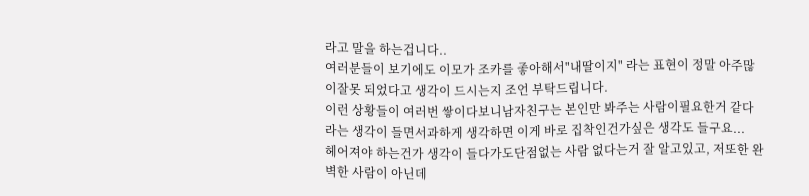라고 말을 하는겁니다..
여러분들이 보기에도 이모가 조카를 좋아해서"내딸이지" 라는 표현이 정말 아주많이잘못 되었다고 생각이 드시는지 조언 부탁드립니다.
이런 상황들이 여러번 쌓이다보니남자친구는 본인만 봐주는 사람이필요한거 같다라는 생각이 들면서과하게 생각하면 이게 바로 집착인건가싶은 생각도 들구요...
헤어져야 하는건가 생각이 들다가도단점없는 사람 없다는거 잘 알고있고, 저또한 완벽한 사람이 아닌데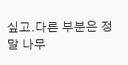싶고.다른 부분은 정말 나무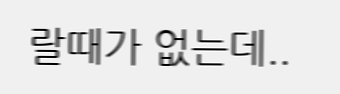랄때가 없는데..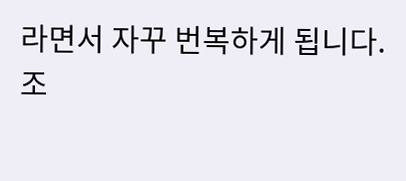라면서 자꾸 번복하게 됩니다.
조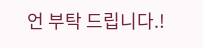언 부탁 드립니다.!